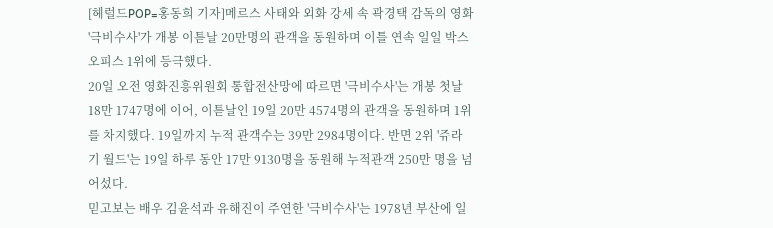[헤럴드POP=홍동희 기자]메르스 사태와 외화 강세 속 곽경택 감독의 영화 '극비수사'가 개봉 이튿날 20만명의 관객을 동원하며 이틀 연속 일일 박스오피스 1위에 등극했다.
20일 오전 영화진흥위원회 통합전산망에 따르면 '극비수사'는 개봉 첫날 18만 1747명에 이어, 이튿날인 19일 20만 4574명의 관객을 동원하며 1위를 차지했다. 19일까지 누적 관객수는 39만 2984명이다. 반면 2위 '쥬라기 월드'는 19일 하루 동안 17만 9130명을 동원해 누적관객 250만 명을 넘어섰다.
믿고보는 배우 김윤석과 유해진이 주연한 '극비수사'는 1978년 부산에 일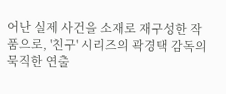어난 실제 사건을 소재로 재구성한 작품으로, '친구' 시리즈의 곽경택 감독의 묵직한 연출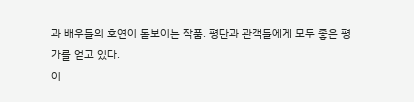과 배우들의 호연이 돋보이는 작품. 평단과 관객들에게 모두 좋은 평가를 얻고 있다.
이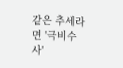같은 추세라면 '극비수사'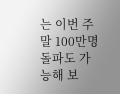는 이번 주말 100만명 돌파도 가능해 보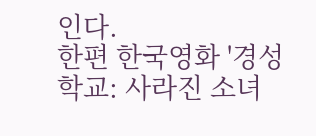인다.
한편 한국영화 '경성학교: 사라진 소녀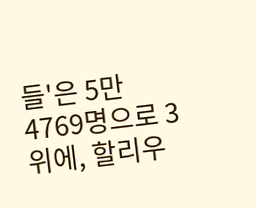들'은 5만 4769명으로 3위에, 할리우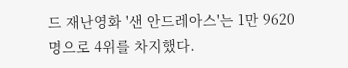드 재난영화 '샌 안드레아스'는 1만 9620명으로 4위를 차지했다.